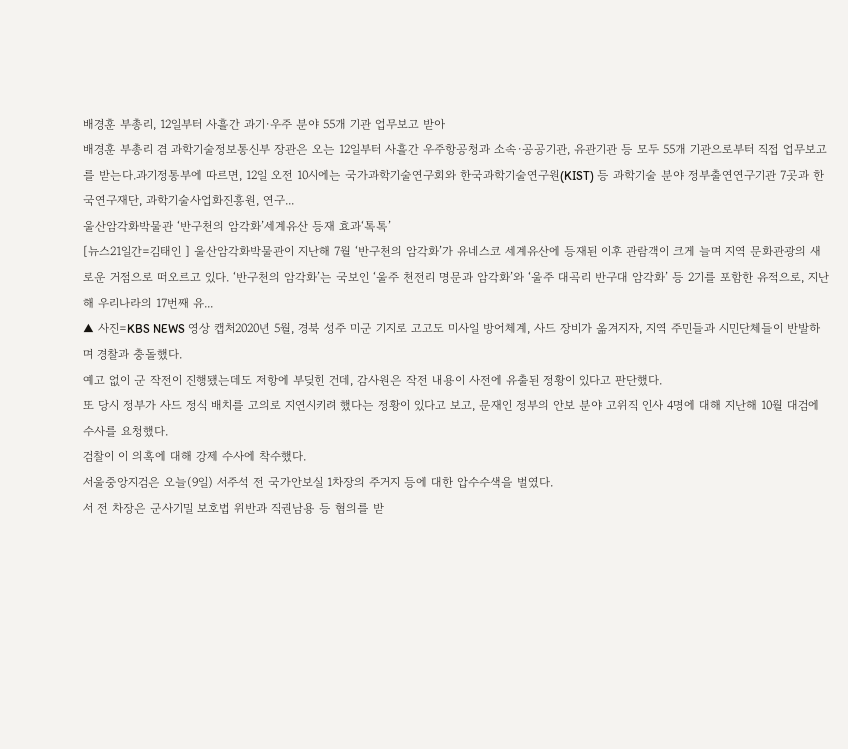배경훈 부총리, 12일부터 사흘간 과기·우주 분야 55개 기관 업무보고 받아
배경훈 부총리 겸 과학기술정보통신부 장관은 오는 12일부터 사흘간 우주항공청과 소속·공공기관, 유관기관 등 모두 55개 기관으로부터 직접 업무보고를 받는다.과기정통부에 따르면, 12일 오전 10시에는 국가과학기술연구회와 한국과학기술연구원(KIST) 등 과학기술 분야 정부출연연구기관 7곳과 한국연구재단, 과학기술사업화진흥원, 연구...
울산암각화박물관 ‘반구천의 암각화’세계유산 등재 효과‘톡톡’
[뉴스21일간=김태인 ] 울산암각화박물관이 지난해 7월 ‘반구천의 암각화’가 유네스코 세계유산에 등재된 이후 관람객이 크게 늘며 지역 문화관광의 새로운 거점으로 떠오르고 있다. ‘반구천의 암각화’는 국보인 ‘울주 천전리 명문과 암각화’와 ‘울주 대곡리 반구대 암각화’ 등 2기를 포함한 유적으로, 지난해 우리나라의 17번째 유...
▲ 사진=KBS NEWS 영상 캡처2020년 5월, 경북 성주 미군 기지로 고고도 미사일 방어체계, 사드 장비가 옮겨지자, 지역 주민들과 시민단체들이 반발하며 경찰과 충돌했다.
예고 없이 군 작전이 진행됐는데도 저항에 부딪힌 건데, 감사원은 작전 내용이 사전에 유출된 정황이 있다고 판단했다.
또 당시 정부가 사드 정식 배치를 고의로 지연시키려 했다는 정황이 있다고 보고, 문재인 정부의 안보 분야 고위직 인사 4명에 대해 지난해 10월 대검에 수사를 요청했다.
검찰이 이 의혹에 대해 강제 수사에 착수했다.
서울중앙지검은 오늘(9일) 서주석 전 국가안보실 1차장의 주거지 등에 대한 압수수색을 벌였다.
서 전 차장은 군사기밀 보호법 위반과 직권남용 등 혐의를 받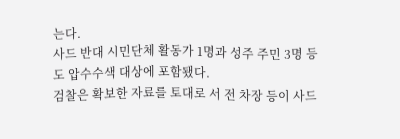는다.
사드 반대 시민단체 활동가 1명과 성주 주민 3명 등도 압수수색 대상에 포함됐다.
검찰은 확보한 자료를 토대로 서 전 차장 등이 사드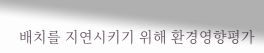배치를 지연시키기 위해 환경영향평가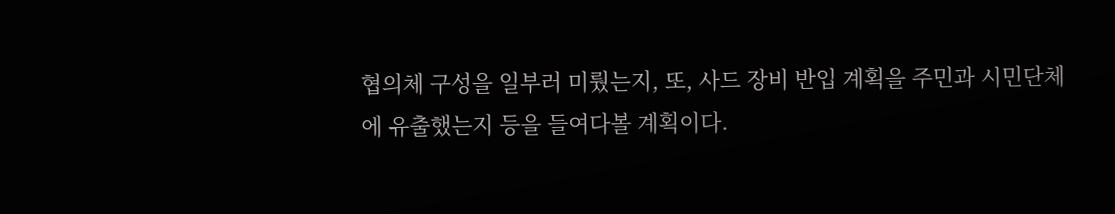협의체 구성을 일부러 미뤘는지, 또, 사드 장비 반입 계획을 주민과 시민단체에 유출했는지 등을 들여다볼 계획이다.